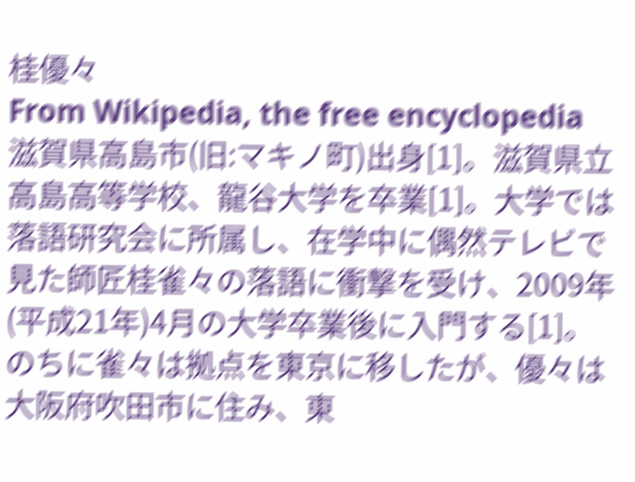桂優々
From Wikipedia, the free encyclopedia
滋賀県高島市(旧:マキノ町)出身[1]。滋賀県立高島高等学校、龍谷大学を卒業[1]。大学では落語研究会に所属し、在学中に偶然テレビで見た師匠桂雀々の落語に衝撃を受け、2009年(平成21年)4月の大学卒業後に入門する[1]。のちに雀々は拠点を東京に移したが、優々は大阪府吹田市に住み、東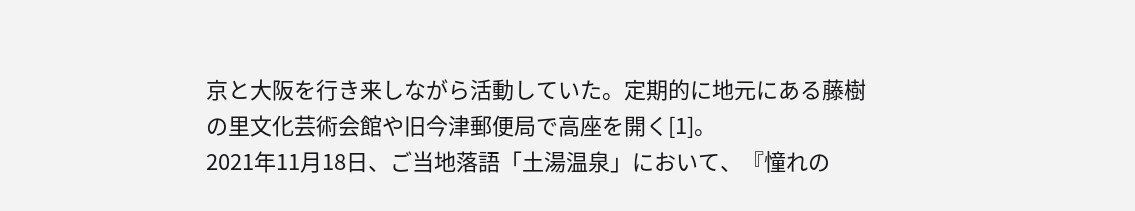京と大阪を行き来しながら活動していた。定期的に地元にある藤樹の里文化芸術会館や旧今津郵便局で高座を開く[1]。
2021年11月18日、ご当地落語「土湯温泉」において、『憧れの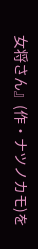女将さん』(作・ナツノカモ)を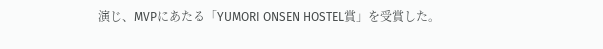演じ、MVPにあたる「YUMORI ONSEN HOSTEL賞」を受賞した。